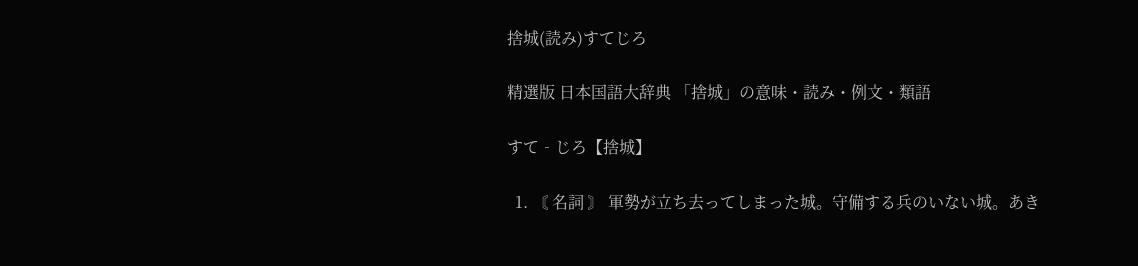捨城(読み)すてじろ

精選版 日本国語大辞典 「捨城」の意味・読み・例文・類語

すて‐じろ【捨城】

  1. 〘 名詞 〙 軍勢が立ち去ってしまった城。守備する兵のいない城。あき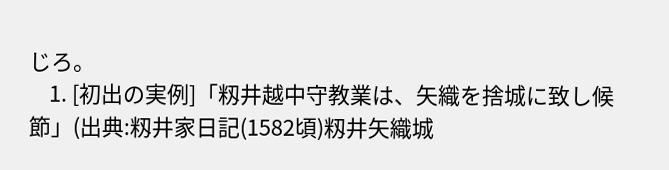じろ。
    1. [初出の実例]「籾井越中守教業は、矢織を捨城に致し候節」(出典:籾井家日記(1582頃)籾井矢織城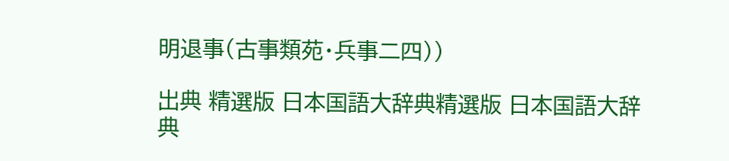明退事(古事類苑・兵事二四))

出典 精選版 日本国語大辞典精選版 日本国語大辞典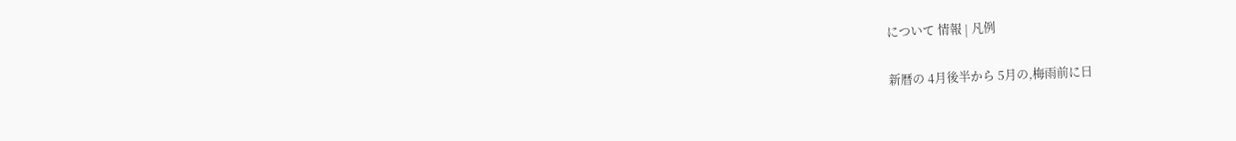について 情報 | 凡例

新暦の 4月後半から 5月の,梅雨前に日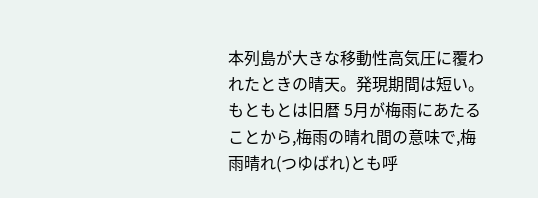本列島が大きな移動性高気圧に覆われたときの晴天。発現期間は短い。もともとは旧暦 5月が梅雨にあたることから,梅雨の晴れ間の意味で,梅雨晴れ(つゆばれ)とも呼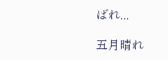ばれ...

五月晴れ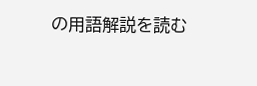の用語解説を読む